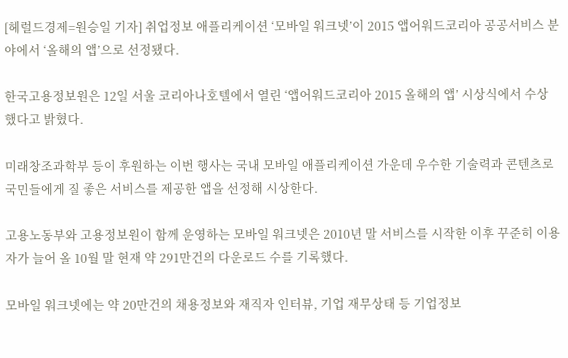[헤럴드경제=원승일 기자] 취업정보 애플리케이션 ‘모바일 워크넷’이 2015 앱어워드코리아 공공서비스 분야에서 ‘올해의 앱’으로 선정됐다.

한국고용정보원은 12일 서울 코리아나호텔에서 열린 ‘앱어워드코리아 2015 올해의 앱’ 시상식에서 수상했다고 밝혔다.

미래창조과학부 등이 후원하는 이번 행사는 국내 모바일 애플리케이션 가운데 우수한 기술력과 콘텐츠로 국민들에게 질 좋은 서비스를 제공한 앱을 선정해 시상한다.

고용노동부와 고용정보원이 함께 운영하는 모바일 워크넷은 2010년 말 서비스를 시작한 이후 꾸준히 이용자가 늘어 올 10월 말 현재 약 291만건의 다운로드 수를 기록했다.

모바일 워크넷에는 약 20만건의 채용정보와 재직자 인터뷰, 기업 재무상태 등 기업정보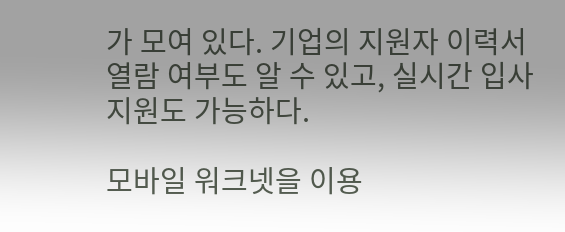가 모여 있다. 기업의 지원자 이력서 열람 여부도 알 수 있고, 실시간 입사지원도 가능하다.

모바일 워크넷을 이용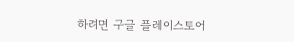하려면 구글 플레이스토어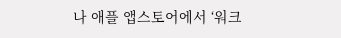나 애플 앱스토어에서 ‘워크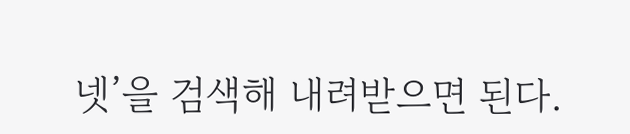넷’을 검색해 내려받으면 된다.